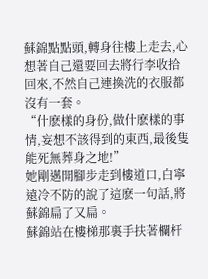蘇錦點點頭,轉身往樓上走去,心想著自己還要回去將行李收拾回來,不然自己連換洗的衣服都沒有一套。
“什麽樣的身份,做什麽樣的事情,妄想不該得到的東西,最後隻能死無葬身之地!”
她剛邁開腳步走到樓道口,白寧遠冷不防的說了這麽一句話,將蘇錦扁了又扁。
蘇錦站在樓梯那裏手扶著欄杆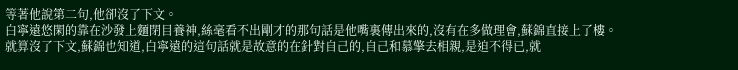等著他說第二句,他卻沒了下文。
白寧遠悠閑的靠在沙發上麵閉目養神,絲毫看不出剛才的那句話是他嘴裏傳出來的,沒有在多做理會,蘇錦直接上了樓。
就算沒了下文,蘇錦也知道,白寧遠的這句話就是故意的在針對自己的,自己和慕擎去相親,是迫不得已,就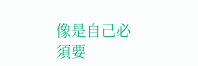像是自己必須要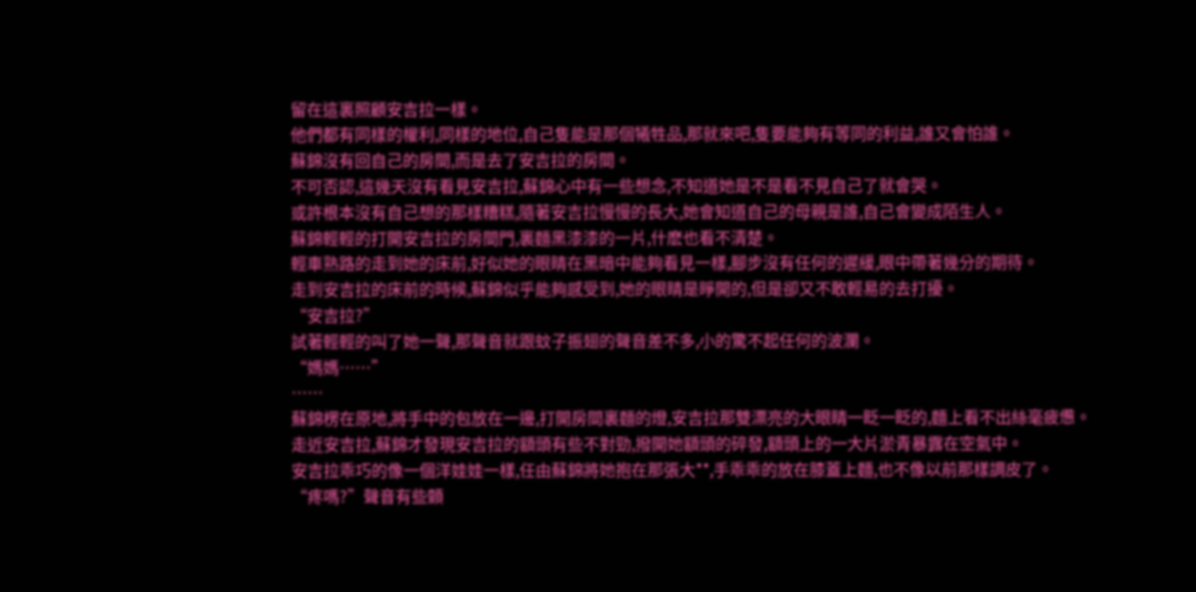留在這裏照顧安吉拉一樣。
他們都有同樣的權利,同樣的地位,自己隻能是那個犧牲品,那就來吧,隻要能夠有等同的利益,誰又會怕誰。
蘇錦沒有回自己的房間,而是去了安吉拉的房間。
不可否認,這幾天沒有看見安吉拉,蘇錦心中有一些想念,不知道她是不是看不見自己了就會哭。
或許根本沒有自己想的那樣糟糕,隨著安吉拉慢慢的長大,她會知道自己的母親是誰,自己會變成陌生人。
蘇錦輕輕的打開安吉拉的房間門,裏麵黑漆漆的一片,什麽也看不清楚。
輕車熟路的走到她的床前,好似她的眼睛在黑暗中能夠看見一樣,腳步沒有任何的遲緩,眼中帶著幾分的期待。
走到安吉拉的床前的時候,蘇錦似乎能夠感受到,她的眼睛是睜開的,但是卻又不敢輕易的去打擾。
“安吉拉?”
試著輕輕的叫了她一聲,那聲音就跟蚊子振翅的聲音差不多,小的驚不起任何的波瀾。
“媽媽……”
……
蘇錦楞在原地,將手中的包放在一邊,打開房間裏麵的燈,安吉拉那雙漂亮的大眼睛一眨一眨的,麵上看不出絲毫疲憊。
走近安吉拉,蘇錦才發現安吉拉的額頭有些不對勁,撥開她額頭的碎發,額頭上的一大片淤青暴露在空氣中。
安吉拉乖巧的像一個洋娃娃一樣,任由蘇錦將她抱在那張大**,手乖乖的放在膝蓋上麵,也不像以前那樣調皮了。
“疼嗎?”聲音有些顫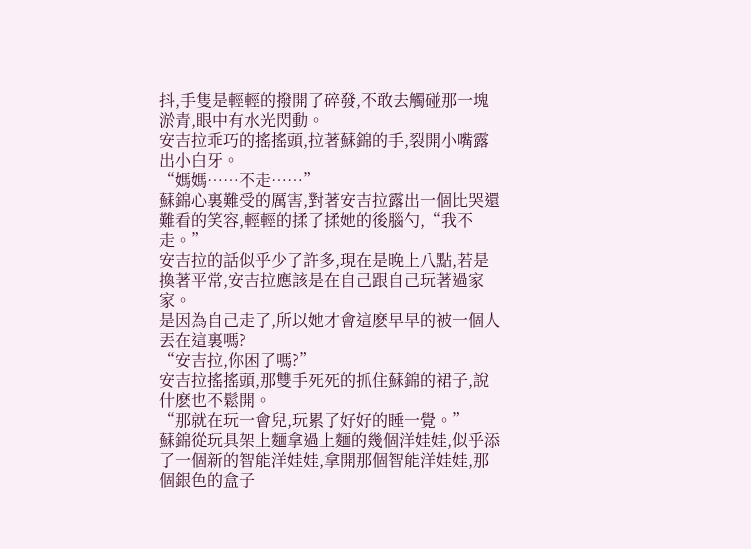抖,手隻是輕輕的撥開了碎發,不敢去觸碰那一塊淤青,眼中有水光閃動。
安吉拉乖巧的搖搖頭,拉著蘇錦的手,裂開小嘴露出小白牙。
“媽媽……不走……”
蘇錦心裏難受的厲害,對著安吉拉露出一個比哭還難看的笑容,輕輕的揉了揉她的後腦勺,“我不走。”
安吉拉的話似乎少了許多,現在是晚上八點,若是換著平常,安吉拉應該是在自己跟自己玩著過家家。
是因為自己走了,所以她才會這麽早早的被一個人丟在這裏嗎?
“安吉拉,你困了嗎?”
安吉拉搖搖頭,那雙手死死的抓住蘇錦的裙子,說什麽也不鬆開。
“那就在玩一會兒,玩累了好好的睡一覺。”
蘇錦從玩具架上麵拿過上麵的幾個洋娃娃,似乎添了一個新的智能洋娃娃,拿開那個智能洋娃娃,那個銀色的盒子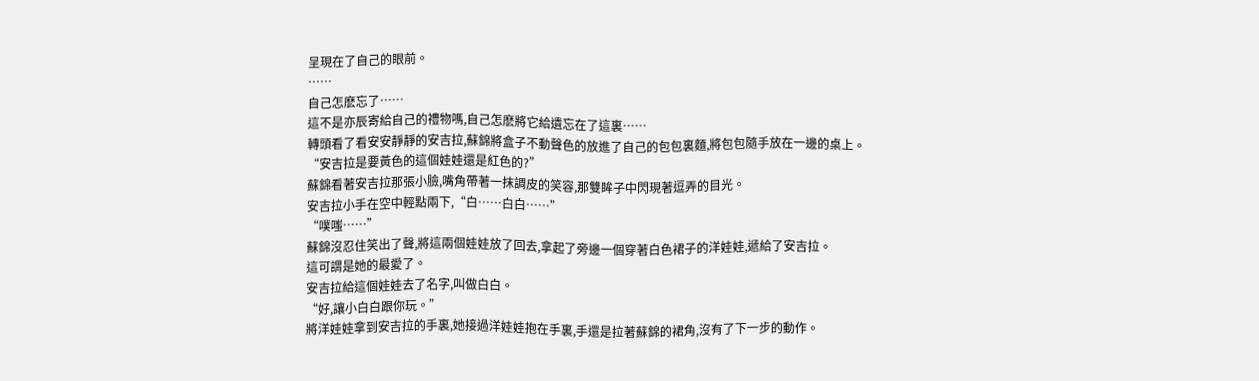呈現在了自己的眼前。
……
自己怎麽忘了……
這不是亦辰寄給自己的禮物嗎,自己怎麽將它給遺忘在了這裏……
轉頭看了看安安靜靜的安吉拉,蘇錦將盒子不動聲色的放進了自己的包包裏麵,將包包隨手放在一邊的桌上。
“安吉拉是要黃色的這個娃娃還是紅色的?”
蘇錦看著安吉拉那張小臉,嘴角帶著一抹調皮的笑容,那雙眸子中閃現著逗弄的目光。
安吉拉小手在空中輕點兩下,“白……白白……”
“噗嗤……”
蘇錦沒忍住笑出了聲,將這兩個娃娃放了回去,拿起了旁邊一個穿著白色裙子的洋娃娃,遞給了安吉拉。
這可謂是她的最愛了。
安吉拉給這個娃娃去了名字,叫做白白。
“好,讓小白白跟你玩。”
將洋娃娃拿到安吉拉的手裏,她接過洋娃娃抱在手裏,手還是拉著蘇錦的裙角,沒有了下一步的動作。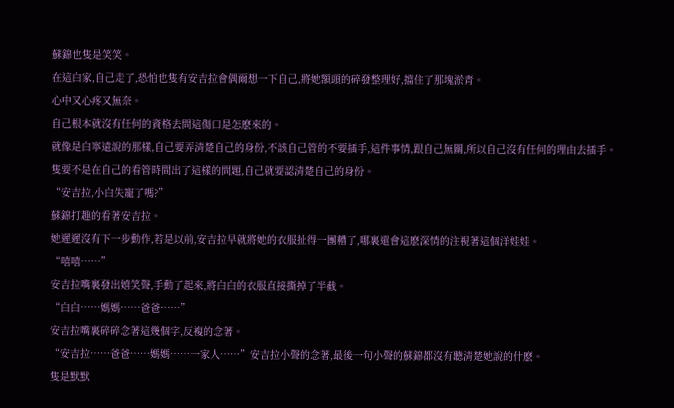蘇錦也隻是笑笑。
在這白家,自己走了,恐怕也隻有安吉拉會偶爾想一下自己,將她額頭的碎發整理好,擋住了那塊淤青。
心中又心疼又無奈。
自己根本就沒有任何的資格去問這傷口是怎麽來的。
就像是白寧遠說的那樣,自己要弄清楚自己的身份,不該自己管的不要插手,這件事情,跟自己無關,所以自己沒有任何的理由去插手。
隻要不是在自己的看管時間出了這樣的問題,自己就要認清楚自己的身份。
“安吉拉,小白失寵了嗎?”
蘇錦打趣的看著安吉拉。
她遲遲沒有下一步動作,若是以前,安吉拉早就將她的衣服扯得一團糟了,哪裏還會這麽深情的注視著這個洋娃娃。
“嘻嘻……”
安吉拉嘴裏發出嬉笑聲,手動了起來,將白白的衣服直接撕掉了半截。
“白白……媽媽……爸爸……”
安吉拉嘴裏碎碎念著這幾個字,反複的念著。
“安吉拉……爸爸……媽媽……一家人……”安吉拉小聲的念著,最後一句小聲的蘇錦都沒有聽清楚她說的什麽。
隻是默默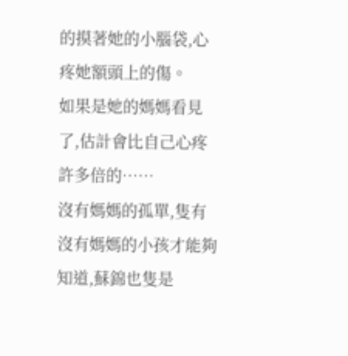的摸著她的小腦袋,心疼她額頭上的傷。
如果是她的媽媽看見了,估計會比自己心疼許多倍的……
沒有媽媽的孤單,隻有沒有媽媽的小孩才能夠知道,蘇錦也隻是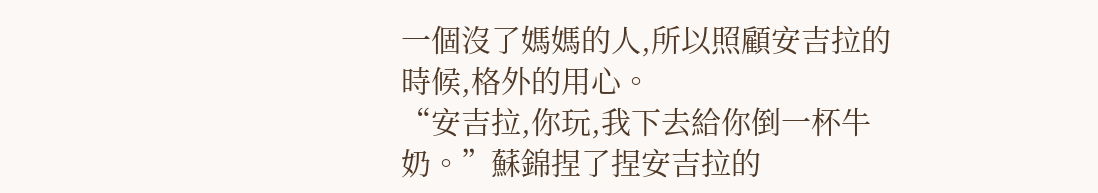一個沒了媽媽的人,所以照顧安吉拉的時候,格外的用心。
“安吉拉,你玩,我下去給你倒一杯牛奶。”蘇錦捏了捏安吉拉的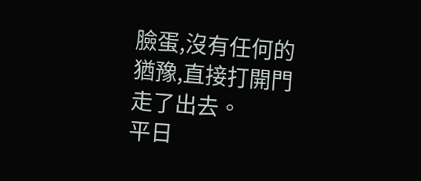臉蛋,沒有任何的猶豫,直接打開門走了出去。
平日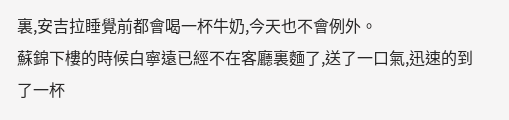裏,安吉拉睡覺前都會喝一杯牛奶,今天也不會例外。
蘇錦下樓的時候白寧遠已經不在客廳裏麵了,送了一口氣,迅速的到了一杯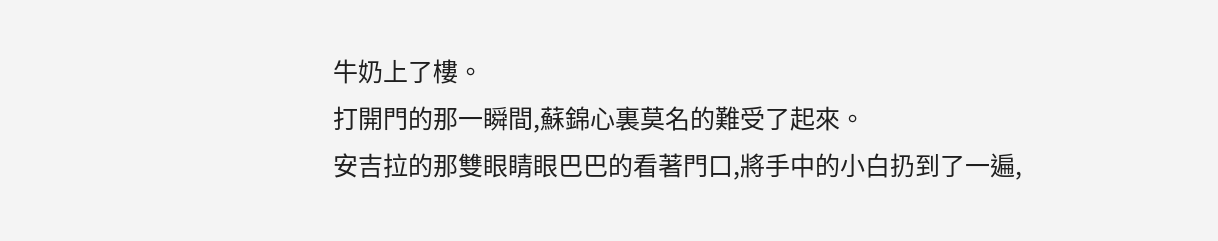牛奶上了樓。
打開門的那一瞬間,蘇錦心裏莫名的難受了起來。
安吉拉的那雙眼睛眼巴巴的看著門口,將手中的小白扔到了一遍,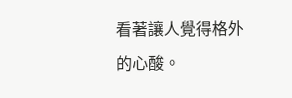看著讓人覺得格外的心酸。